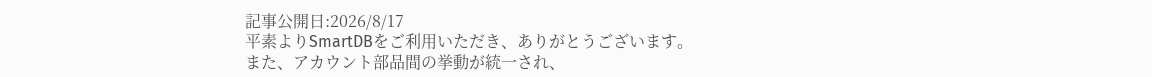記事公開日:2026/8/17
平素よりSmartDBをご利用いただき、ありがとうございます。
また、アカウント部品間の挙動が統一され、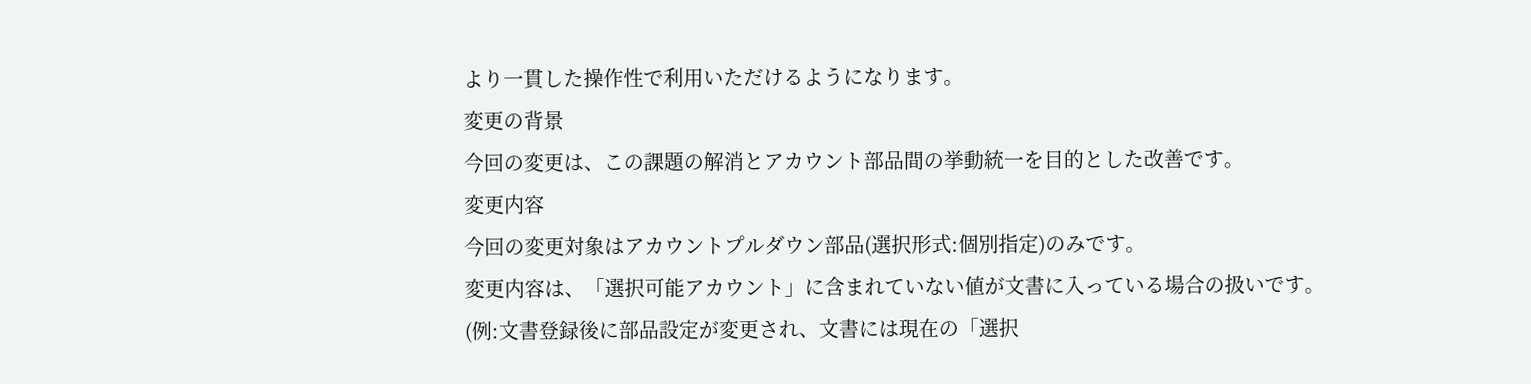より一貫した操作性で利用いただけるようになります。
変更の背景
今回の変更は、この課題の解消とアカウント部品間の挙動統一を目的とした改善です。
変更内容
今回の変更対象はアカウントプルダウン部品(選択形式:個別指定)のみです。
変更内容は、「選択可能アカウント」に含まれていない値が文書に入っている場合の扱いです。
(例:文書登録後に部品設定が変更され、文書には現在の「選択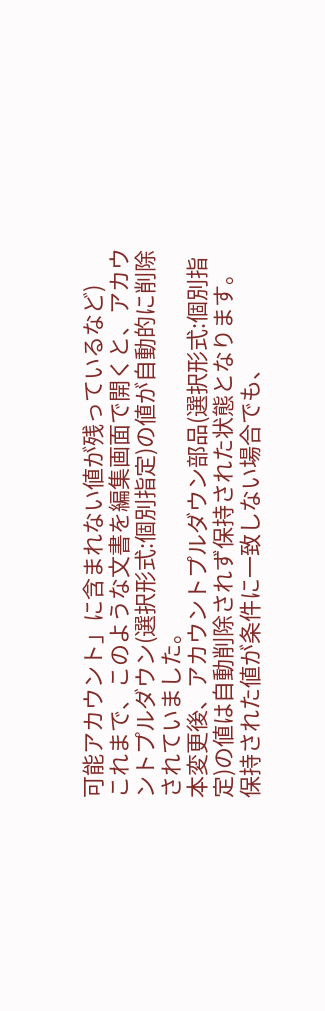可能アカウント」に含まれない値が残っているなど)
これまで、このような文書を編集画面で開くと、アカウントプルダウン(選択形式:個別指定)の値が自動的に削除されていました。
本変更後、アカウントプルダウン部品(選択形式:個別指定)の値は自動削除されず保持された状態となります。
保持された値が条件に一致しない場合でも、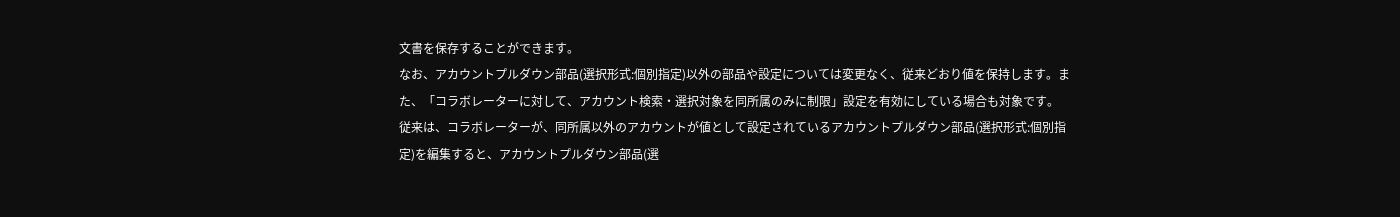文書を保存することができます。
なお、アカウントプルダウン部品(選択形式:個別指定)以外の部品や設定については変更なく、従来どおり値を保持します。また、「コラボレーターに対して、アカウント検索・選択対象を同所属のみに制限」設定を有効にしている場合も対象です。
従来は、コラボレーターが、同所属以外のアカウントが値として設定されているアカウントプルダウン部品(選択形式:個別指定)を編集すると、アカウントプルダウン部品(選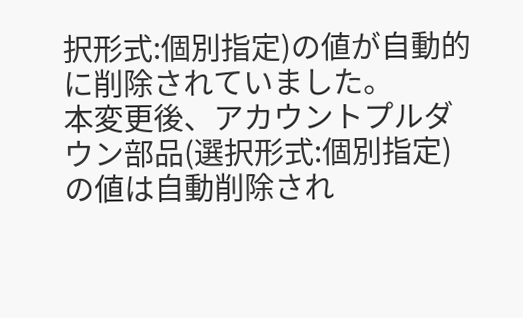択形式:個別指定)の値が自動的に削除されていました。
本変更後、アカウントプルダウン部品(選択形式:個別指定)の値は自動削除され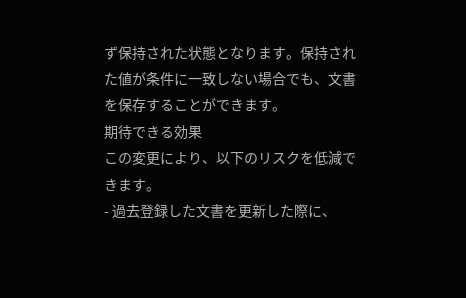ず保持された状態となります。保持された値が条件に一致しない場合でも、文書を保存することができます。
期待できる効果
この変更により、以下のリスクを低減できます。
- 過去登録した文書を更新した際に、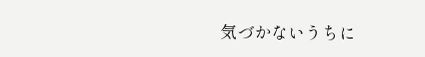気づかないうちに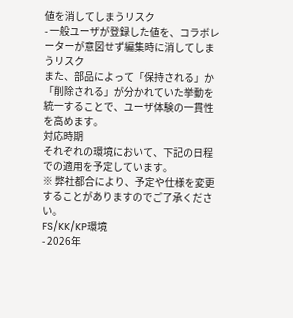値を消してしまうリスク
- 一般ユーザが登録した値を、コラボレーターが意図せず編集時に消してしまうリスク
また、部品によって「保持される」か「削除される」が分かれていた挙動を統一することで、ユーザ体験の一貫性を高めます。
対応時期
それぞれの環境において、下記の日程での適用を予定しています。
※ 弊社都合により、予定や仕様を変更することがありますのでご了承ください。
FS/KK/KP環境
- 2026年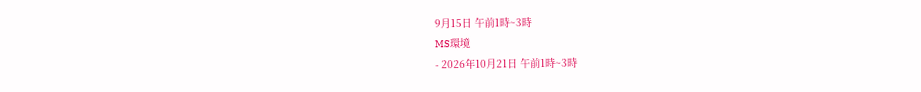9月15日 午前1時~3時
MS環境
- 2026年10月21日 午前1時~3時